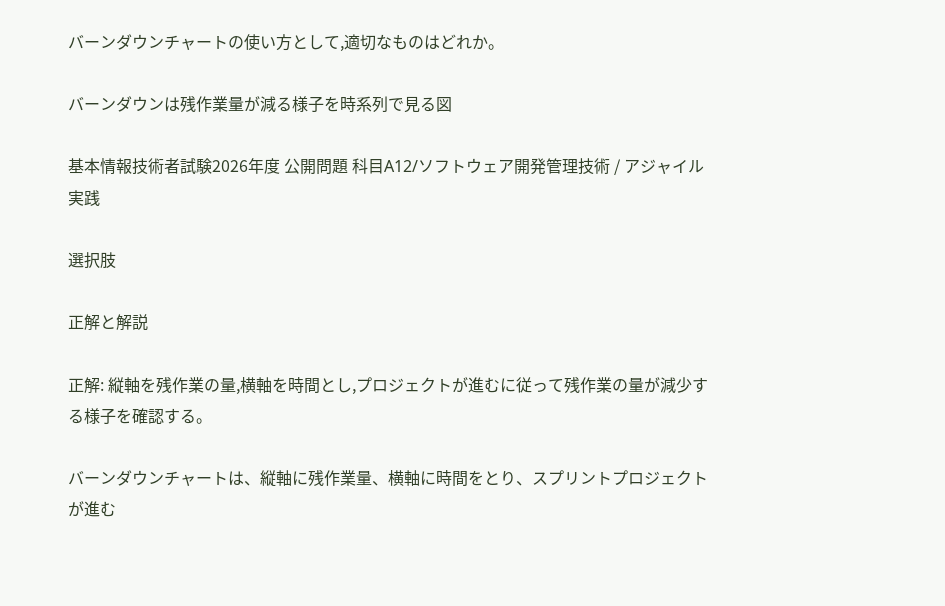バーンダウンチャートの使い方として,適切なものはどれか。

バーンダウンは残作業量が減る様子を時系列で見る図

基本情報技術者試験2026年度 公開問題 科目A12/ソフトウェア開発管理技術 / アジャイル実践

選択肢

正解と解説

正解: 縦軸を残作業の量,横軸を時間とし,プロジェクトが進むに従って残作業の量が減少する様子を確認する。

バーンダウンチャートは、縦軸に残作業量、横軸に時間をとり、スプリントプロジェクトが進む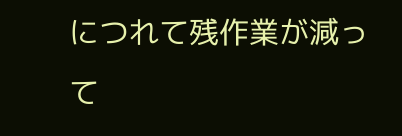につれて残作業が減って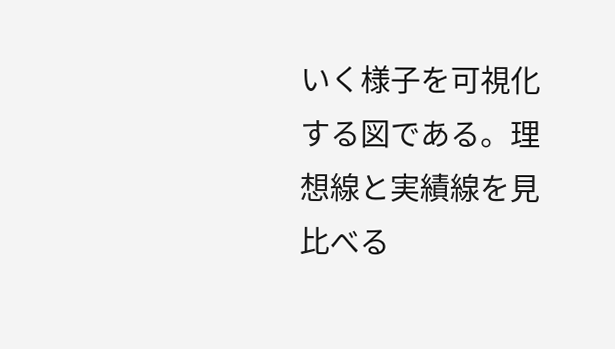いく様子を可視化する図である。理想線と実績線を見比べる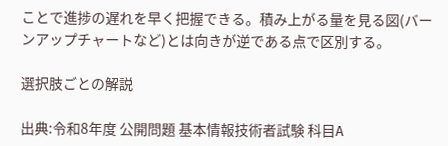ことで進捗の遅れを早く把握できる。積み上がる量を見る図(バーンアップチャートなど)とは向きが逆である点で区別する。

選択肢ごとの解説

出典:令和8年度 公開問題 基本情報技術者試験 科目A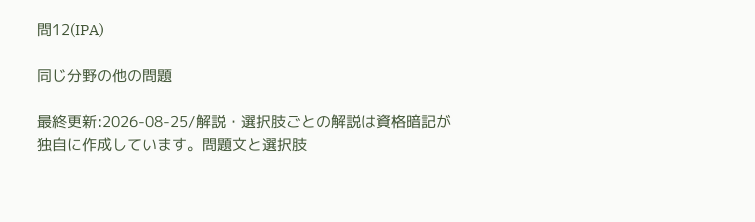問12(IPA)

同じ分野の他の問題

最終更新:2026-08-25/解説・選択肢ごとの解説は資格暗記が独自に作成しています。問題文と選択肢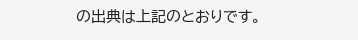の出典は上記のとおりです。